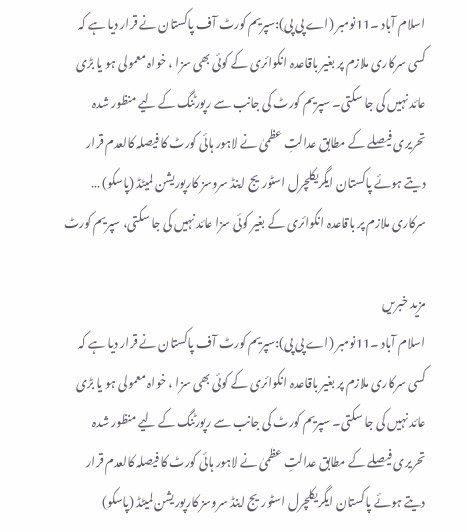اسلام آباد ۔11نومبر (اے پی پی):سپریم کورٹ آف پاکستان نے قرار دیا ہے کہ کسی سرکاری ملازم پر بغیر باقاعدہ انکوائری کے کوئی بھی سزا ، خواہ معمولی ہو یا بڑی عائد نہیں کی جا سکتی۔ سپریم کورٹ کی جانب سے رپورٹنگ کے لیے منظور شدہ تحریری فیصلے کے مطابق عدالتِ عظمیٰ نے لاہور ہائی کورٹ کا فیصلہ کالعدم قرار دیتے ہوئے پاکستان ایگریکلچرل اسٹوریج اینڈ سروسز کارپوریشن لمیٹڈ (پاسکو) …
سرکاری ملازم پر باقاعدہ انکوائری کے بغیر کوئی سزا عائد نہیں کی جا سکتی، سپریم کورٹ

مزید خبریں
اسلام آباد ۔11نومبر (اے پی پی):سپریم کورٹ آف پاکستان نے قرار دیا ہے کہ کسی سرکاری ملازم پر بغیر باقاعدہ انکوائری کے کوئی بھی سزا ، خواہ معمولی ہو یا بڑی عائد نہیں کی جا سکتی۔ سپریم کورٹ کی جانب سے رپورٹنگ کے لیے منظور شدہ تحریری فیصلے کے مطابق عدالتِ عظمیٰ نے لاہور ہائی کورٹ کا فیصلہ کالعدم قرار دیتے ہوئے پاکستان ایگریکلچرل اسٹوریج اینڈ سروسز کارپوریشن لمیٹڈ (پاسکو)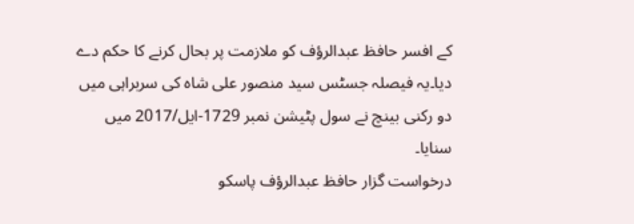کے افسر حافظ عبدالرؤف کو ملازمت پر بحال کرنے کا حکم دے دیا۔یہ فیصلہ جسٹس سید منصور علی شاہ کی سربراہی میں دو رکنی بینچ نے سول پٹیشن نمبر 1729-ایل/2017 میں سنایا۔
درخواست گزار حافظ عبدالرؤف پاسکو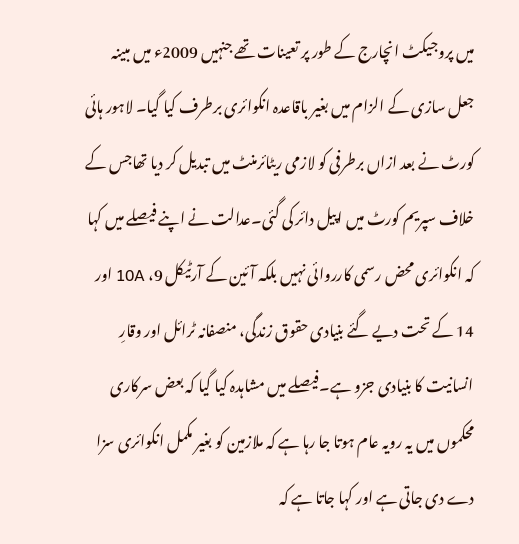میں پروجیکٹ انچارج کے طور پر تعینات تھے جنہیں 2009ء میں مبینہ جعل سازی کے الزام میں بغیر باقاعدہ انکوائری برطرف کیا گیا۔ لاہور ہائی کورٹ نے بعد ازاں برطرفی کو لازمی ریٹائرمنٹ میں تبدیل کر دیا تھاجس کے خلاف سپریم کورٹ میں اپیل دائر کی گئی۔عدالت نے اپنے فیصلے میں کہا کہ انکوائری محض رسمی کارروائی نہیں بلکہ آئین کے آرٹیکل 9، 10A اور 14 کے تحت دیے گئے بنیادی حقوق زندگی، منصفانہ ٹرائل اور وقارِ انسانیت کا بنیادی جزو ہے۔فیصلے میں مشاہدہ کیا گیا کہ بعض سرکاری محکموں میں یہ رویہ عام ہوتا جا رہا ہے کہ ملازمین کو بغیر مکمل انکوائری سزا دے دی جاتی ہے اور کہا جاتا ہے کہ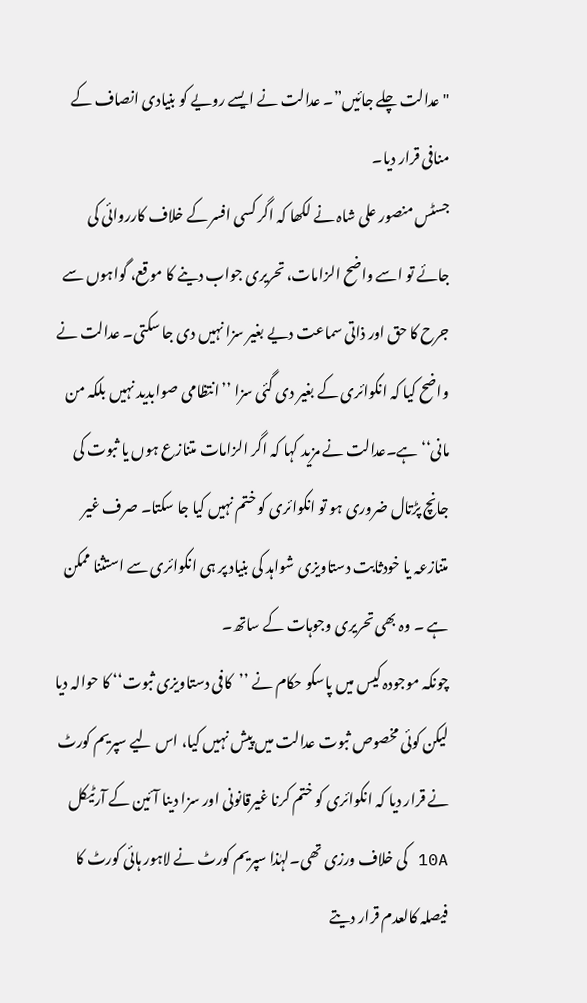"عدالت چلے جائیں”۔ عدالت نے ایسے رویے کو بنیادی انصاف کے منافی قرار دیا۔
جسٹس منصور علی شاہ نے لکھا کہ اگر کسی افسر کے خلاف کارروائی کی جائے تو اسے واضح الزامات، تحریری جواب دینے کا موقع، گواہوں سے جرح کا حق اور ذاتی سماعت دیے بغیر سزا نہیں دی جا سکتی۔ عدالت نے واضح کیا کہ انکوائری کے بغیر دی گئی سزا ’’انتظامی صوابدید نہیں بلکہ من مانی‘‘ ہے۔عدالت نے مزید کہا کہ اگر الزامات متنازع ہوں یا ثبوت کی جانچ پڑتال ضروری ہو تو انکوائری کو ختم نہیں کیا جا سکتا۔ صرف غیر متنازعہ یا خودثابت دستاویزی شواہد کی بنیاد پر ہی انکوائری سے استثنا ممکن ہے ۔ وہ بھی تحریری وجوہات کے ساتھ۔
چونکہ موجودہ کیس میں پاسکو حکام نے ’’کافی دستاویزی ثبوت‘‘ کا حوالہ دیا لیکن کوئی مخصوص ثبوت عدالت میں پیش نہیں کیا، اس لیے سپریم کورٹ نے قرار دیا کہ انکوائری کو ختم کرنا غیرقانونی اور سزا دینا آئین کے آرٹیکل 10A کی خلاف ورزی تھی۔لہٰذا سپریم کورٹ نے لاہور ہائی کورٹ کا فیصلہ کالعدم قرار دیتے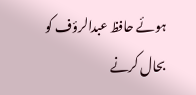ہوئے حافظ عبدالرؤف کو بحال کرنے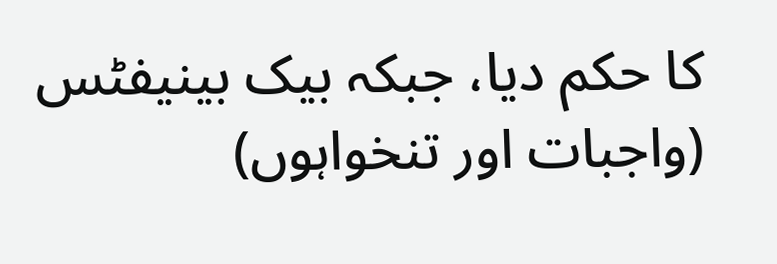کا حکم دیا، جبکہ بیک بینیفٹس (واجبات اور تنخواہوں)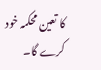کا تعین محکمہ خود کرے گا۔